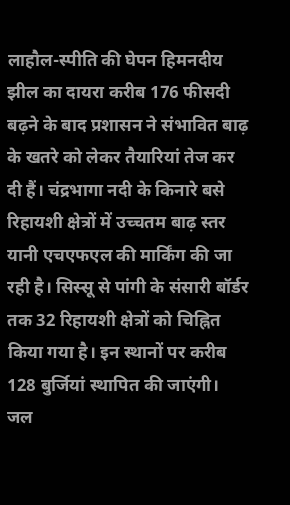लाहौल-स्पीति की घेपन हिमनदीय झील का दायरा करीब 176 फीसदी बढ़ने के बाद प्रशासन ने संभावित बाढ़ के खतरे को लेकर तैयारियां तेज कर दी हैं। चंद्रभागा नदी के किनारे बसे रिहायशी क्षेत्रों में उच्चतम बाढ़ स्तर यानी एचएफएल की मार्किंग की जा रही है। सिस्सू से पांगी के संसारी बॉर्डर तक 32 रिहायशी क्षेत्रों को चिह्नित किया गया है। इन स्थानों पर करीब 128 बुर्जियां स्थापित की जाएंगी।
जल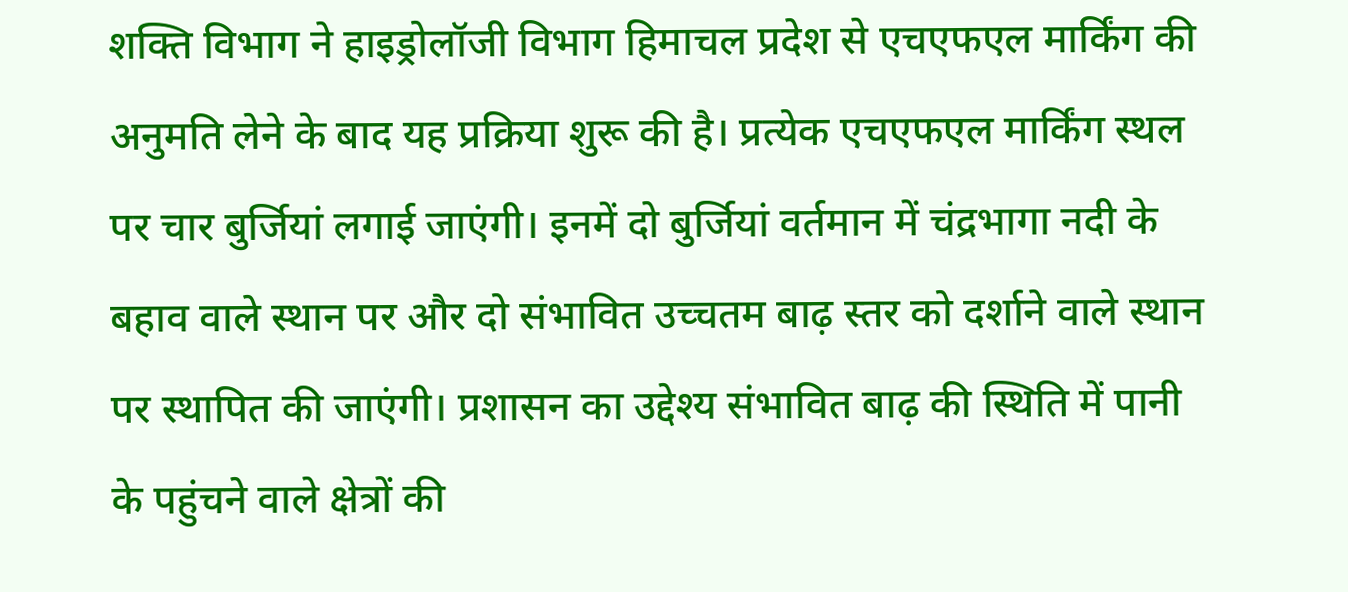शक्ति विभाग ने हाइड्रोलॉजी विभाग हिमाचल प्रदेश से एचएफएल मार्किंग की अनुमति लेने के बाद यह प्रक्रिया शुरू की है। प्रत्येक एचएफएल मार्किंग स्थल पर चार बुर्जियां लगाई जाएंगी। इनमें दो बुर्जियां वर्तमान में चंद्रभागा नदी के बहाव वाले स्थान पर और दो संभावित उच्चतम बाढ़ स्तर को दर्शाने वाले स्थान पर स्थापित की जाएंगी। प्रशासन का उद्देश्य संभावित बाढ़ की स्थिति में पानी के पहुंचने वाले क्षेत्रों की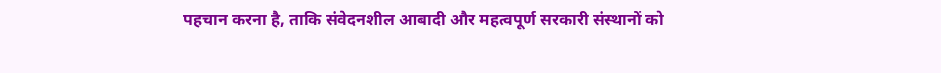पहचान करना है, ताकि संवेदनशील आबादी और महत्वपूर्ण सरकारी संस्थानों को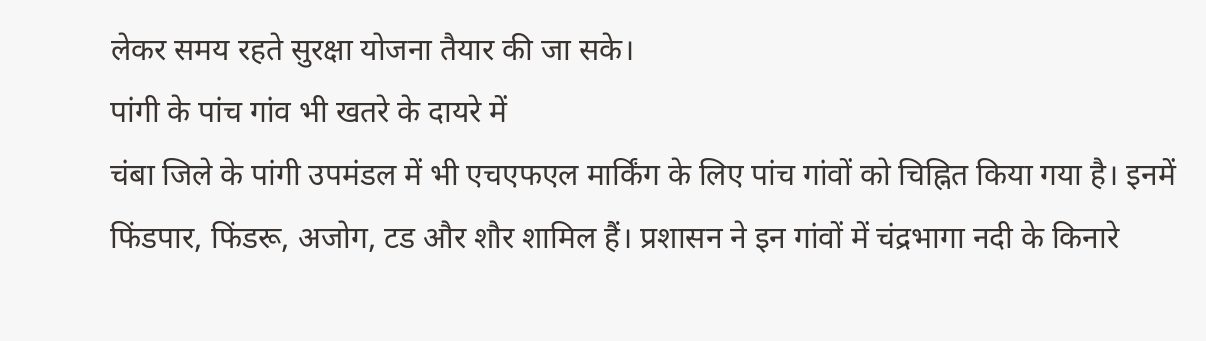लेकर समय रहते सुरक्षा योजना तैयार की जा सके।
पांगी के पांच गांव भी खतरे के दायरे में
चंबा जिले के पांगी उपमंडल में भी एचएफएल मार्किंग के लिए पांच गांवों को चिह्नित किया गया है। इनमें फिंडपार, फिंडरू, अजोग, टड और शौर शामिल हैं। प्रशासन ने इन गांवों में चंद्रभागा नदी के किनारे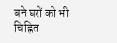बने घरों को भी चिह्नित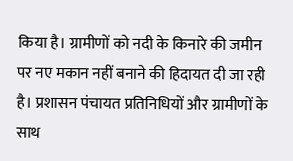किया है। ग्रामीणों को नदी के किनारे की जमीन पर नए मकान नहीं बनाने की हिदायत दी जा रही है। प्रशासन पंचायत प्रतिनिधियों और ग्रामीणों के साथ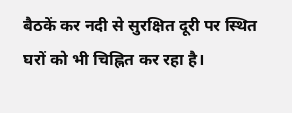बैठकें कर नदी से सुरक्षित दूरी पर स्थित घरों को भी चिह्नित कर रहा है।